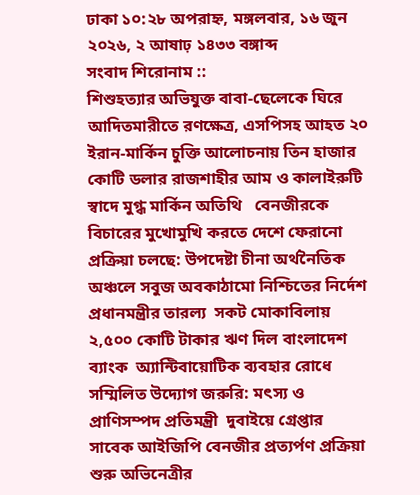ঢাকা ১০:২৮ অপরাহ্ন, মঙ্গলবার, ১৬ জুন ২০২৬, ২ আষাঢ় ১৪৩৩ বঙ্গাব্দ
সংবাদ শিরোনাম ::
শিশুহত্যার অভিযুক্ত বাবা-ছেলেকে ঘিরে আদিতমারীতে রণক্ষেত্র, এসপিসহ আহত ২০ ইরান-মার্কিন চুক্তি আলোচনায় তিন হাজার কোটি ডলার রাজশাহীর আম ও কালাইরুটি স্বাদে মুগ্ধ মার্কিন অতিথি   বেনজীরকে বিচারের মুখোমুখি করতে দেশে ফেরানো প্রক্রিয়া চলছে: উপদেষ্টা চীনা অর্থনৈতিক অঞ্চলে সবুজ অবকাঠামো নিশ্চিতের নির্দেশ প্রধানমন্ত্রীর তারল্য  সকট মোকাবিলায় ২,৫০০ কোটি টাকার ঋণ দিল বাংলাদেশ ব্যাংক  অ্যান্টিবায়োটিক ব্যবহার রোধে সম্মিলিত উদ্যোগ জরুরি: মৎস্য ও প্রাণিসম্পদ প্রতিমন্ত্রী  দুবাইয়ে গ্রেপ্তার সাবেক আইজিপি বেনজীর প্রত্যর্পণ প্রক্রিয়া শুরু অভিনেত্রীর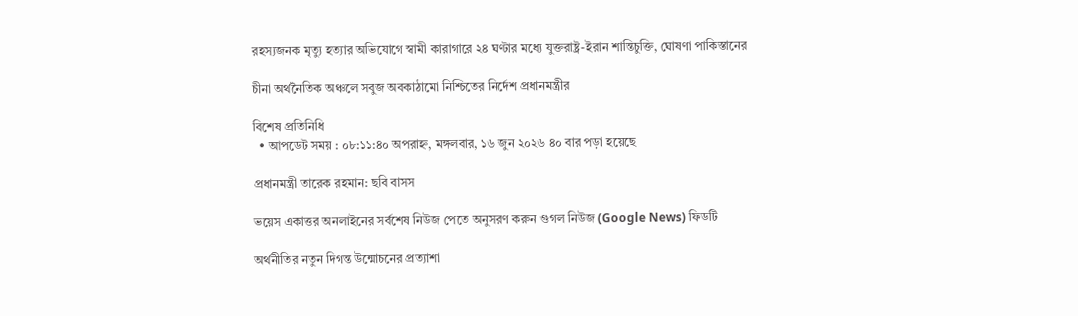রহস্যজনক মৃত্যু হত্যার অভিযোগে স্বামী কারাগারে ২৪ ঘণ্টার মধ্যে যুক্তরাষ্ট্র-ইরান শান্তিচুক্তি, ঘোষণা পাকিস্তানের

চীনা অর্থনৈতিক অঞ্চলে সবুজ অবকাঠামো নিশ্চিতের নির্দেশ প্রধানমন্ত্রীর

বিশেষ প্রতিনিধি
  • আপডেট সময় : ০৮:১১:৪০ অপরাহ্ন, মঙ্গলবার, ১৬ জুন ২০২৬ ৪০ বার পড়া হয়েছে

প্রধানমন্ত্রী তারেক রহমান: ছবি বাসস

ভয়েস একাত্তর অনলাইনের সর্বশেষ নিউজ পেতে অনুসরণ করুন গুগল নিউজ (Google News) ফিডটি

অর্থনীতির নতুন দিগন্ত উন্মোচনের প্রত্যাশা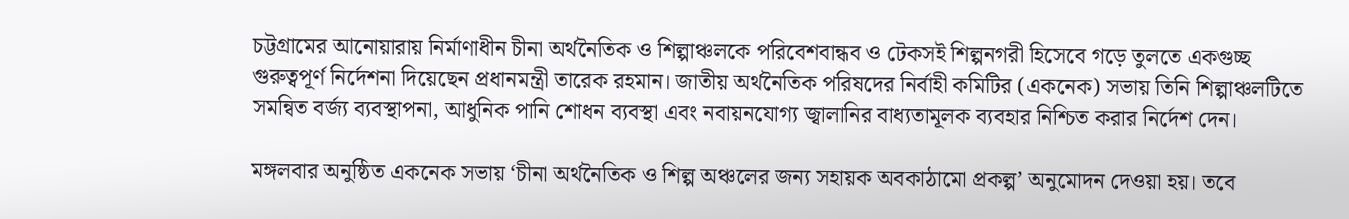চট্টগ্রামের আনোয়ারায় নির্মাণাধীন চীনা অর্থনৈতিক ও শিল্পাঞ্চলকে পরিবেশবান্ধব ও টেকসই শিল্পনগরী হিসেবে গড়ে তুলতে একগুচ্ছ গুরুত্বপূর্ণ নির্দেশনা দিয়েছেন প্রধানমন্ত্রী তারেক রহমান। জাতীয় অর্থনৈতিক পরিষদের নির্বাহী কমিটির (একনেক) সভায় তিনি শিল্পাঞ্চলটিতে সমন্বিত বর্জ্য ব্যবস্থাপনা, আধুনিক পানি শোধন ব্যবস্থা এবং নবায়নযোগ্য জ্বালানির বাধ্যতামূলক ব্যবহার নিশ্চিত করার নির্দেশ দেন।

মঙ্গলবার অনুষ্ঠিত একনেক সভায় ‘চীনা অর্থনৈতিক ও শিল্প অঞ্চলের জন্য সহায়ক অবকাঠামো প্রকল্প’ অনুমোদন দেওয়া হয়। তবে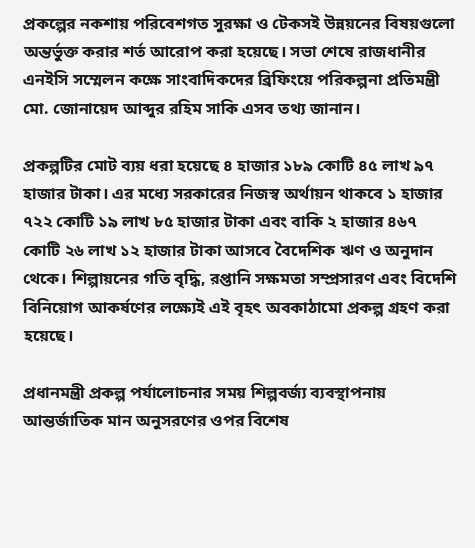প্রকল্পের নকশায় পরিবেশগত সুরক্ষা ও টেকসই উন্নয়নের বিষয়গুলো অন্তর্ভুক্ত করার শর্ত আরোপ করা হয়েছে। সভা শেষে রাজধানীর এনইসি সম্মেলন কক্ষে সাংবাদিকদের ব্রিফিংয়ে পরিকল্পনা প্রতিমন্ত্রী মো. জোনায়েদ আব্দুর রহিম সাকি এসব তথ্য জানান।

প্রকল্পটির মোট ব্যয় ধরা হয়েছে ৪ হাজার ১৮৯ কোটি ৪৫ লাখ ৯৭ হাজার টাকা। এর মধ্যে সরকারের নিজস্ব অর্থায়ন থাকবে ১ হাজার ৭২২ কোটি ১৯ লাখ ৮৫ হাজার টাকা এবং বাকি ২ হাজার ৪৬৭ কোটি ২৬ লাখ ১২ হাজার টাকা আসবে বৈদেশিক ঋণ ও অনুদান থেকে। শিল্পায়নের গতি বৃদ্ধি, রপ্তানি সক্ষমতা সম্প্রসারণ এবং বিদেশি বিনিয়োগ আকর্ষণের লক্ষ্যেই এই বৃহৎ অবকাঠামো প্রকল্প গ্রহণ করা হয়েছে।

প্রধানমন্ত্রী প্রকল্প পর্যালোচনার সময় শিল্পবর্জ্য ব্যবস্থাপনায় আন্তর্জাতিক মান অনুসরণের ওপর বিশেষ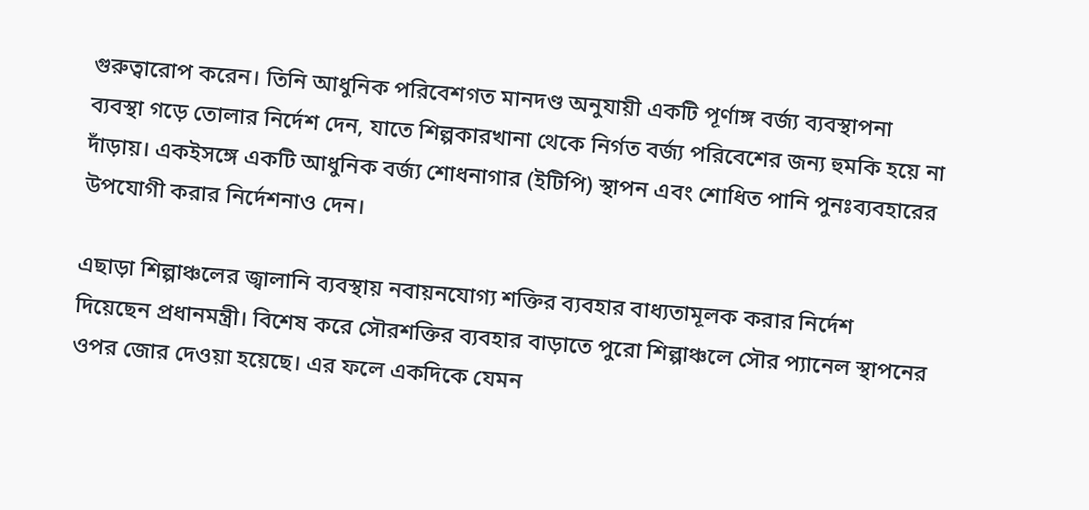গুরুত্বারোপ করেন। তিনি আধুনিক পরিবেশগত মানদণ্ড অনুযায়ী একটি পূর্ণাঙ্গ বর্জ্য ব্যবস্থাপনা ব্যবস্থা গড়ে তোলার নির্দেশ দেন, যাতে শিল্পকারখানা থেকে নির্গত বর্জ্য পরিবেশের জন্য হুমকি হয়ে না দাঁড়ায়। একইসঙ্গে একটি আধুনিক বর্জ্য শোধনাগার (ইটিপি) স্থাপন এবং শোধিত পানি পুনঃব্যবহারের উপযোগী করার নির্দেশনাও দেন।

এছাড়া শিল্পাঞ্চলের জ্বালানি ব্যবস্থায় নবায়নযোগ্য শক্তির ব্যবহার বাধ্যতামূলক করার নির্দেশ দিয়েছেন প্রধানমন্ত্রী। বিশেষ করে সৌরশক্তির ব্যবহার বাড়াতে পুরো শিল্পাঞ্চলে সৌর প্যানেল স্থাপনের ওপর জোর দেওয়া হয়েছে। এর ফলে একদিকে যেমন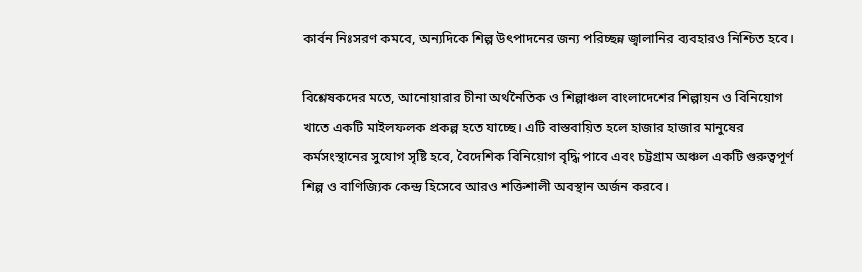কার্বন নিঃসরণ কমবে, অন্যদিকে শিল্প উৎপাদনের জন্য পরিচ্ছন্ন জ্বালানির ব্যবহারও নিশ্চিত হবে।

বিশ্লেষকদের মতে, আনোয়ারার চীনা অর্থনৈতিক ও শিল্পাঞ্চল বাংলাদেশের শিল্পায়ন ও বিনিয়োগ খাতে একটি মাইলফলক প্রকল্প হতে যাচ্ছে। এটি বাস্তবায়িত হলে হাজার হাজার মানুষের কর্মসংস্থানের সুযোগ সৃষ্টি হবে, বৈদেশিক বিনিয়োগ বৃদ্ধি পাবে এবং চট্টগ্রাম অঞ্চল একটি গুরুত্বপূর্ণ শিল্প ও বাণিজ্যিক কেন্দ্র হিসেবে আরও শক্তিশালী অবস্থান অর্জন করবে।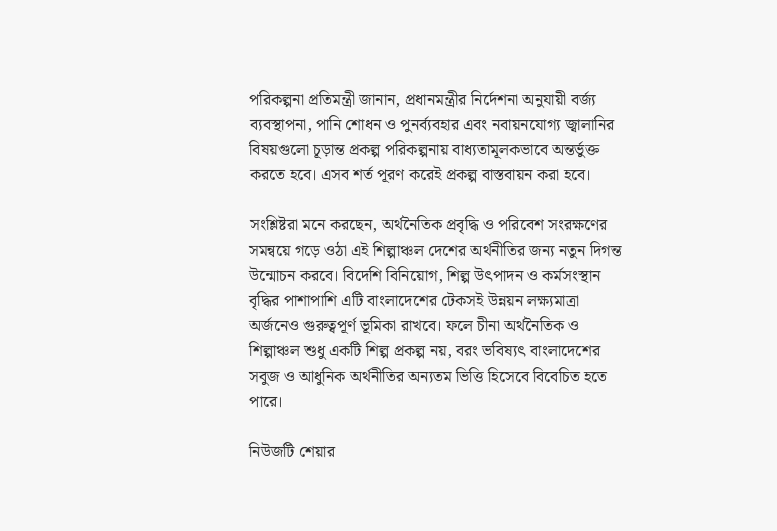পরিকল্পনা প্রতিমন্ত্রী জানান, প্রধানমন্ত্রীর নির্দেশনা অনুযায়ী বর্জ্য ব্যবস্থাপনা, পানি শোধন ও পুনর্ব্যবহার এবং নবায়নযোগ্য জ্বালানির বিষয়গুলো চূড়ান্ত প্রকল্প পরিকল্পনায় বাধ্যতামূলকভাবে অন্তর্ভুক্ত করতে হবে। এসব শর্ত পূরণ করেই প্রকল্প বাস্তবায়ন করা হবে।

সংশ্লিষ্টরা মনে করছেন, অর্থনৈতিক প্রবৃদ্ধি ও পরিবেশ সংরক্ষণের সমন্বয়ে গড়ে ওঠা এই শিল্পাঞ্চল দেশের অর্থনীতির জন্য নতুন দিগন্ত উন্মোচন করবে। বিদেশি বিনিয়োগ, শিল্প উৎপাদন ও কর্মসংস্থান বৃদ্ধির পাশাপাশি এটি বাংলাদেশের টেকসই উন্নয়ন লক্ষ্যমাত্রা অর্জনেও গুরুত্বপূর্ণ ভূমিকা রাখবে। ফলে চীনা অর্থনৈতিক ও শিল্পাঞ্চল শুধু একটি শিল্প প্রকল্প নয়, বরং ভবিষ্যৎ বাংলাদেশের সবুজ ও আধুনিক অর্থনীতির অন্যতম ভিত্তি হিসেবে বিবেচিত হতে পারে।

নিউজটি শেয়ার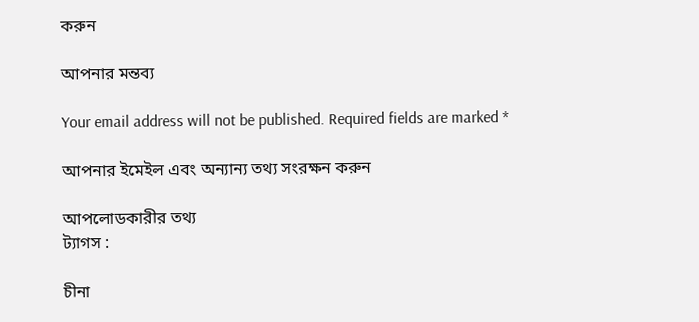করুন

আপনার মন্তব্য

Your email address will not be published. Required fields are marked *

আপনার ইমেইল এবং অন্যান্য তথ্য সংরক্ষন করুন

আপলোডকারীর তথ্য
ট্যাগস :

চীনা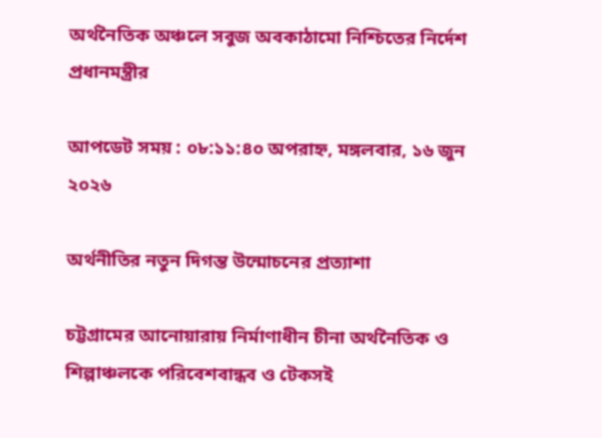অর্থনৈতিক অঞ্চলে সবুজ অবকাঠামো নিশ্চিতের নির্দেশ প্রধানমন্ত্রীর

আপডেট সময় : ০৮:১১:৪০ অপরাহ্ন, মঙ্গলবার, ১৬ জুন ২০২৬

অর্থনীতির নতুন দিগন্ত উন্মোচনের প্রত্যাশা

চট্টগ্রামের আনোয়ারায় নির্মাণাধীন চীনা অর্থনৈতিক ও শিল্পাঞ্চলকে পরিবেশবান্ধব ও টেকসই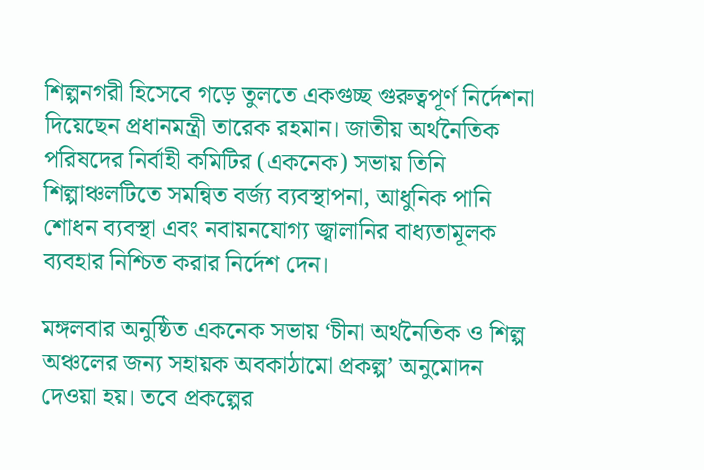শিল্পনগরী হিসেবে গড়ে তুলতে একগুচ্ছ গুরুত্বপূর্ণ নির্দেশনা দিয়েছেন প্রধানমন্ত্রী তারেক রহমান। জাতীয় অর্থনৈতিক পরিষদের নির্বাহী কমিটির (একনেক) সভায় তিনি শিল্পাঞ্চলটিতে সমন্বিত বর্জ্য ব্যবস্থাপনা, আধুনিক পানি শোধন ব্যবস্থা এবং নবায়নযোগ্য জ্বালানির বাধ্যতামূলক ব্যবহার নিশ্চিত করার নির্দেশ দেন।

মঙ্গলবার অনুষ্ঠিত একনেক সভায় ‘চীনা অর্থনৈতিক ও শিল্প অঞ্চলের জন্য সহায়ক অবকাঠামো প্রকল্প’ অনুমোদন দেওয়া হয়। তবে প্রকল্পের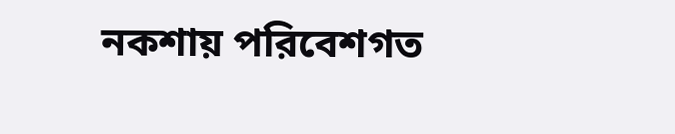নকশায় পরিবেশগত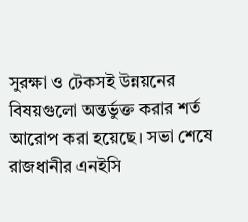সুরক্ষা ও টেকসই উন্নয়নের বিষয়গুলো অন্তর্ভুক্ত করার শর্ত আরোপ করা হয়েছে। সভা শেষে রাজধানীর এনইসি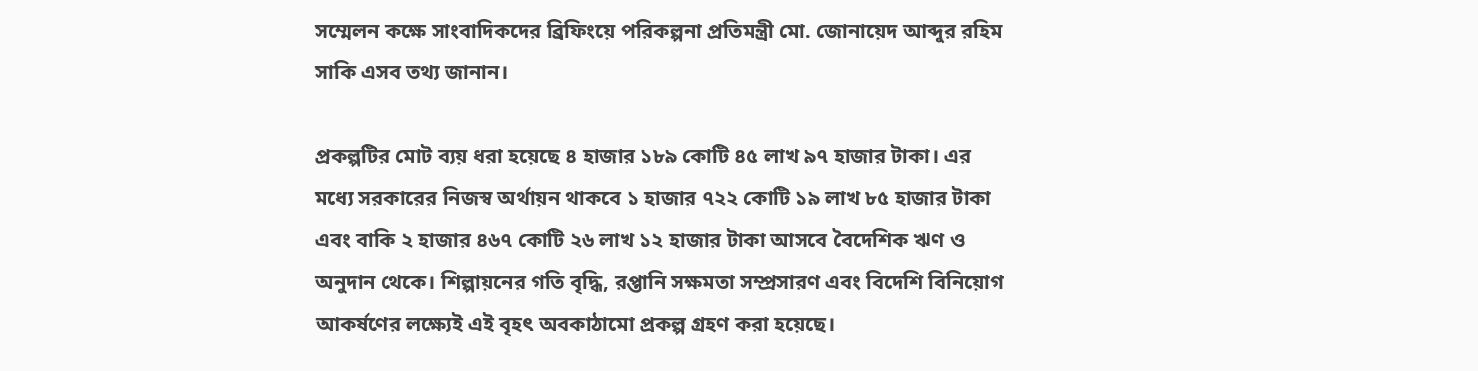সম্মেলন কক্ষে সাংবাদিকদের ব্রিফিংয়ে পরিকল্পনা প্রতিমন্ত্রী মো. জোনায়েদ আব্দুর রহিম সাকি এসব তথ্য জানান।

প্রকল্পটির মোট ব্যয় ধরা হয়েছে ৪ হাজার ১৮৯ কোটি ৪৫ লাখ ৯৭ হাজার টাকা। এর মধ্যে সরকারের নিজস্ব অর্থায়ন থাকবে ১ হাজার ৭২২ কোটি ১৯ লাখ ৮৫ হাজার টাকা এবং বাকি ২ হাজার ৪৬৭ কোটি ২৬ লাখ ১২ হাজার টাকা আসবে বৈদেশিক ঋণ ও অনুদান থেকে। শিল্পায়নের গতি বৃদ্ধি, রপ্তানি সক্ষমতা সম্প্রসারণ এবং বিদেশি বিনিয়োগ আকর্ষণের লক্ষ্যেই এই বৃহৎ অবকাঠামো প্রকল্প গ্রহণ করা হয়েছে।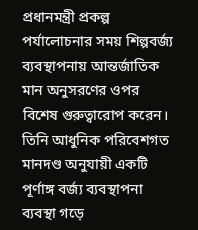প্রধানমন্ত্রী প্রকল্প পর্যালোচনার সময় শিল্পবর্জ্য ব্যবস্থাপনায় আন্তর্জাতিক মান অনুসরণের ওপর বিশেষ গুরুত্বারোপ করেন। তিনি আধুনিক পরিবেশগত মানদণ্ড অনুযায়ী একটি পূর্ণাঙ্গ বর্জ্য ব্যবস্থাপনা ব্যবস্থা গড়ে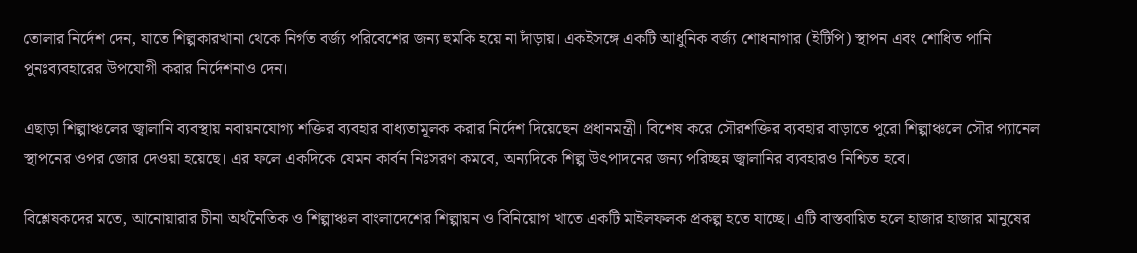তোলার নির্দেশ দেন, যাতে শিল্পকারখানা থেকে নির্গত বর্জ্য পরিবেশের জন্য হুমকি হয়ে না দাঁড়ায়। একইসঙ্গে একটি আধুনিক বর্জ্য শোধনাগার (ইটিপি) স্থাপন এবং শোধিত পানি পুনঃব্যবহারের উপযোগী করার নির্দেশনাও দেন।

এছাড়া শিল্পাঞ্চলের জ্বালানি ব্যবস্থায় নবায়নযোগ্য শক্তির ব্যবহার বাধ্যতামূলক করার নির্দেশ দিয়েছেন প্রধানমন্ত্রী। বিশেষ করে সৌরশক্তির ব্যবহার বাড়াতে পুরো শিল্পাঞ্চলে সৌর প্যানেল স্থাপনের ওপর জোর দেওয়া হয়েছে। এর ফলে একদিকে যেমন কার্বন নিঃসরণ কমবে, অন্যদিকে শিল্প উৎপাদনের জন্য পরিচ্ছন্ন জ্বালানির ব্যবহারও নিশ্চিত হবে।

বিশ্লেষকদের মতে, আনোয়ারার চীনা অর্থনৈতিক ও শিল্পাঞ্চল বাংলাদেশের শিল্পায়ন ও বিনিয়োগ খাতে একটি মাইলফলক প্রকল্প হতে যাচ্ছে। এটি বাস্তবায়িত হলে হাজার হাজার মানুষের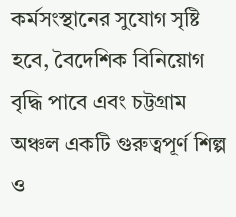কর্মসংস্থানের সুযোগ সৃষ্টি হবে, বৈদেশিক বিনিয়োগ বৃদ্ধি পাবে এবং চট্টগ্রাম অঞ্চল একটি গুরুত্বপূর্ণ শিল্প ও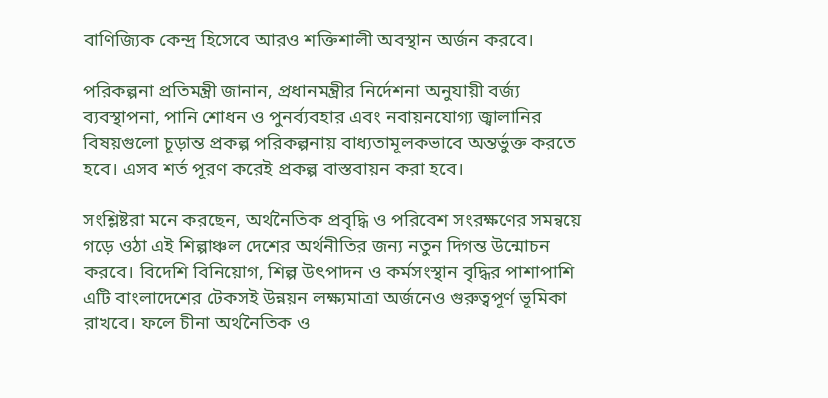বাণিজ্যিক কেন্দ্র হিসেবে আরও শক্তিশালী অবস্থান অর্জন করবে।

পরিকল্পনা প্রতিমন্ত্রী জানান, প্রধানমন্ত্রীর নির্দেশনা অনুযায়ী বর্জ্য ব্যবস্থাপনা, পানি শোধন ও পুনর্ব্যবহার এবং নবায়নযোগ্য জ্বালানির বিষয়গুলো চূড়ান্ত প্রকল্প পরিকল্পনায় বাধ্যতামূলকভাবে অন্তর্ভুক্ত করতে হবে। এসব শর্ত পূরণ করেই প্রকল্প বাস্তবায়ন করা হবে।

সংশ্লিষ্টরা মনে করছেন, অর্থনৈতিক প্রবৃদ্ধি ও পরিবেশ সংরক্ষণের সমন্বয়ে গড়ে ওঠা এই শিল্পাঞ্চল দেশের অর্থনীতির জন্য নতুন দিগন্ত উন্মোচন করবে। বিদেশি বিনিয়োগ, শিল্প উৎপাদন ও কর্মসংস্থান বৃদ্ধির পাশাপাশি এটি বাংলাদেশের টেকসই উন্নয়ন লক্ষ্যমাত্রা অর্জনেও গুরুত্বপূর্ণ ভূমিকা রাখবে। ফলে চীনা অর্থনৈতিক ও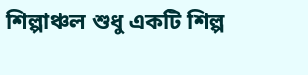শিল্পাঞ্চল শুধু একটি শিল্প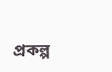প্রকল্প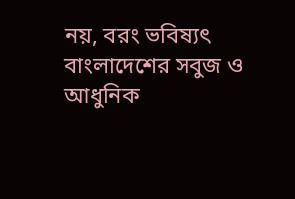নয়, বরং ভবিষ্যৎ বাংলাদেশের সবুজ ও আধুনিক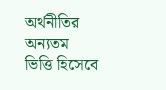অর্থনীতির অন্যতম ভিত্তি হিসেবে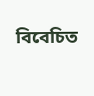বিবেচিত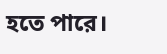হতে পারে।